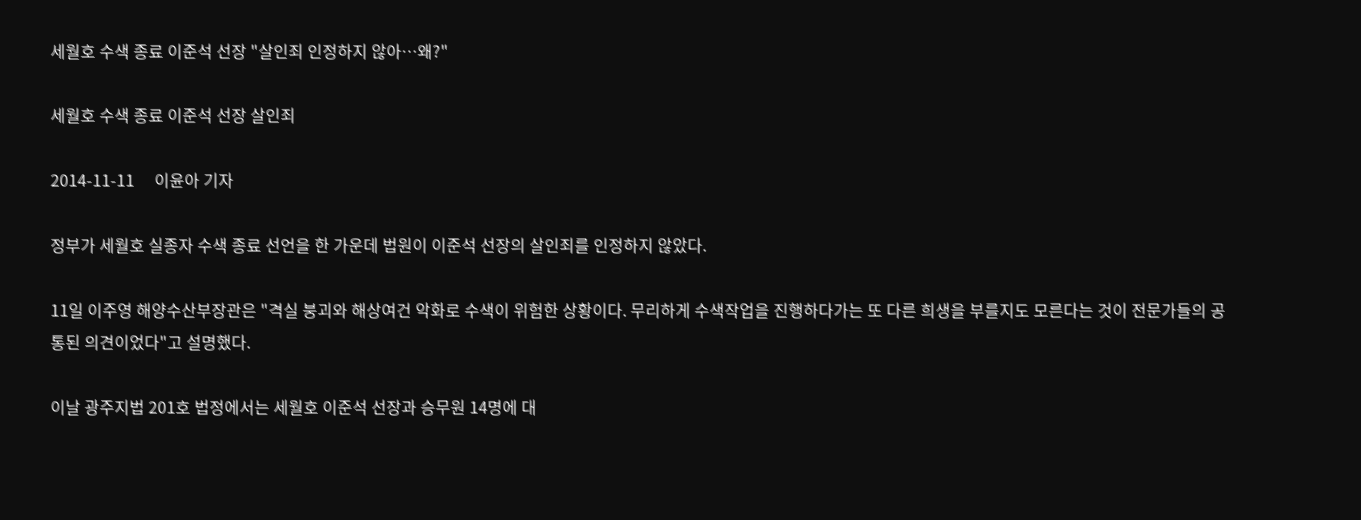세월호 수색 종료 이준석 선장 "살인죄 인정하지 않아…왜?"

세월호 수색 종료 이준석 선장 살인죄

2014-11-11     이윤아 기자

정부가 세월호 실종자 수색 종료 선언을 한 가운데 법원이 이준석 선장의 살인죄를 인정하지 않았다.

11일 이주영 해양수산부장관은 "격실 붕괴와 해상여건 악화로 수색이 위험한 상황이다. 무리하게 수색작업을 진행하다가는 또 다른 희생을 부를지도 모른다는 것이 전문가들의 공통된 의견이었다"고 설명했다.

이날 광주지법 201호 법정에서는 세월호 이준석 선장과 승무원 14명에 대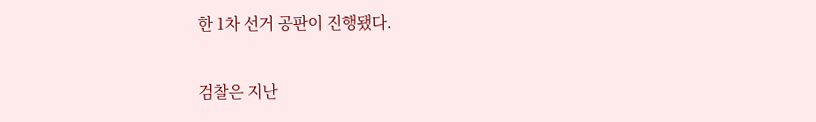한 1차 선거 공판이 진행됐다.

검찰은 지난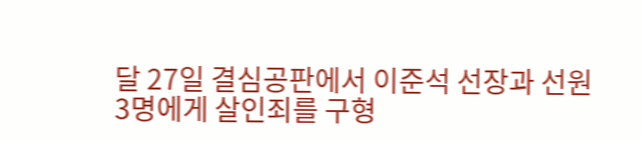달 27일 결심공판에서 이준석 선장과 선원 3명에게 살인죄를 구형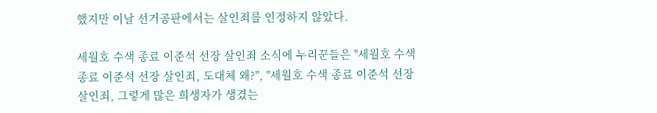했지만 이날 선거공판에서는 살인죄를 인정하지 않았다.

세월호 수색 종료 이준석 선장 살인죄 소식에 누리꾼들은 "세월호 수색 종료 이준석 선장 살인죄, 도대체 왜?", "세월호 수색 종료 이준석 선장 살인죄, 그렇게 많은 희생자가 생겼는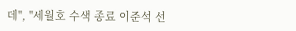데", "세월호 수색 종료 이준석 선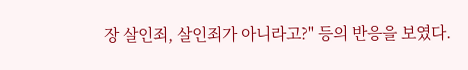장 살인죄, 살인죄가 아니라고?" 등의 반응을 보였다.